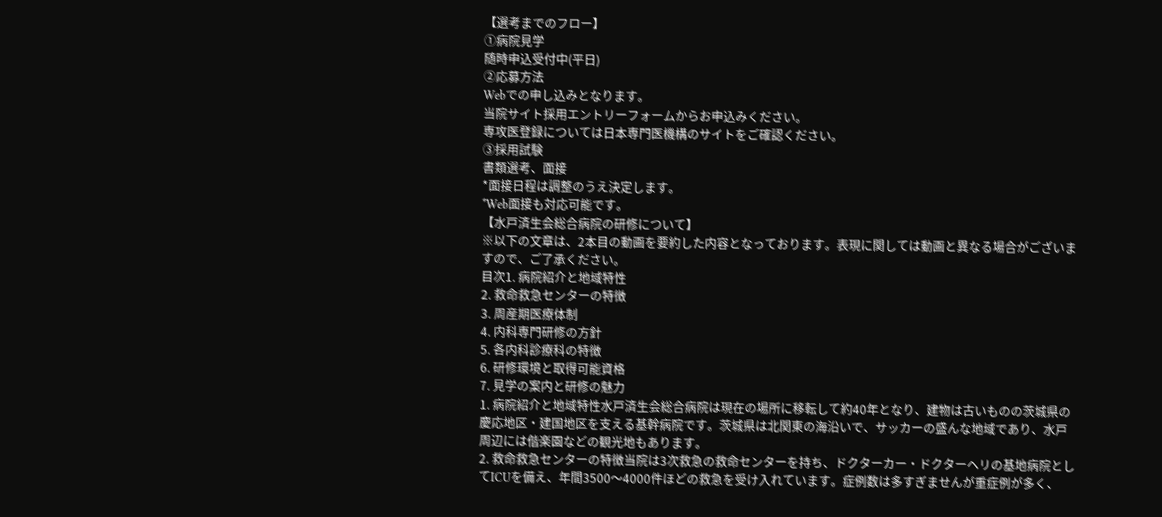【選考までのフロー】
①病院見学
随時申込受付中(平日)
②応募方法
Webでの申し込みとなります。
当院サイト採用エントリーフォームからお申込みください。
専攻医登録については日本専門医機構のサイトをご確認ください。
③採用試験
書類選考、面接
*面接日程は調整のうえ決定します。
*Web面接も対応可能です。
【水戸済生会総合病院の研修について】
※以下の文章は、2本目の動画を要約した内容となっております。表現に関しては動画と異なる場合がございますので、ご了承ください。
目次1. 病院紹介と地域特性
2. 救命救急センターの特徴
3. 周産期医療体制
4. 内科専門研修の方針
5. 各内科診療科の特徴
6. 研修環境と取得可能資格
7. 見学の案内と研修の魅力
1. 病院紹介と地域特性水戸済生会総合病院は現在の場所に移転して約40年となり、建物は古いものの茨城県の慶応地区・建国地区を支える基幹病院です。茨城県は北関東の海沿いで、サッカーの盛んな地域であり、水戸周辺には偕楽園などの観光地もあります。
2. 救命救急センターの特徴当院は3次救急の救命センターを持ち、ドクターカー・ドクターヘリの基地病院としてICUを備え、年間3500〜4000件ほどの救急を受け入れています。症例数は多すぎませんが重症例が多く、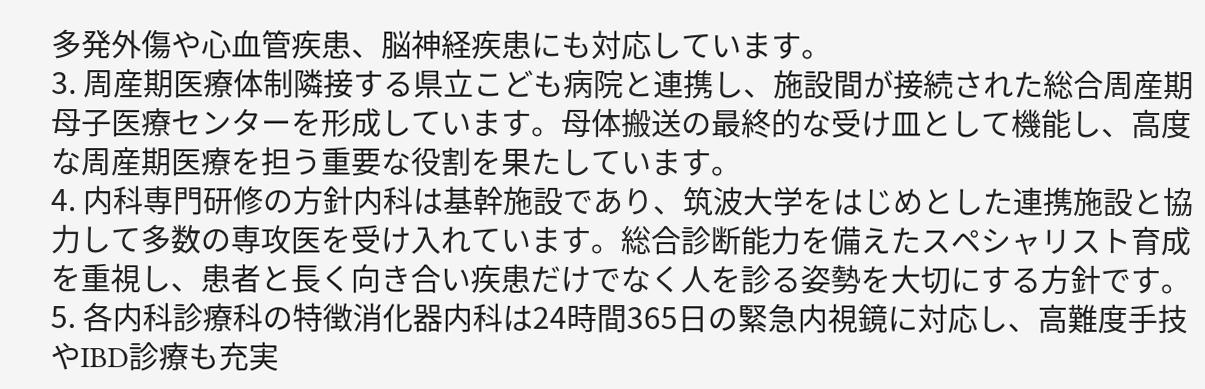多発外傷や心血管疾患、脳神経疾患にも対応しています。
3. 周産期医療体制隣接する県立こども病院と連携し、施設間が接続された総合周産期母子医療センターを形成しています。母体搬送の最終的な受け皿として機能し、高度な周産期医療を担う重要な役割を果たしています。
4. 内科専門研修の方針内科は基幹施設であり、筑波大学をはじめとした連携施設と協力して多数の専攻医を受け入れています。総合診断能力を備えたスペシャリスト育成を重視し、患者と長く向き合い疾患だけでなく人を診る姿勢を大切にする方針です。
5. 各内科診療科の特徴消化器内科は24時間365日の緊急内視鏡に対応し、高難度手技やIBD診療も充実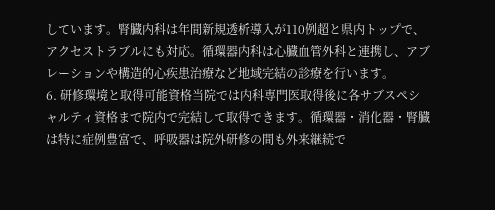しています。腎臓内科は年間新規透析導入が110例超と県内トップで、アクセストラブルにも対応。循環器内科は心臓血管外科と連携し、アブレーションや構造的心疾患治療など地域完結の診療を行います。
6. 研修環境と取得可能資格当院では内科専門医取得後に各サブスペシャルティ資格まで院内で完結して取得できます。循環器・消化器・腎臓は特に症例豊富で、呼吸器は院外研修の間も外来継続で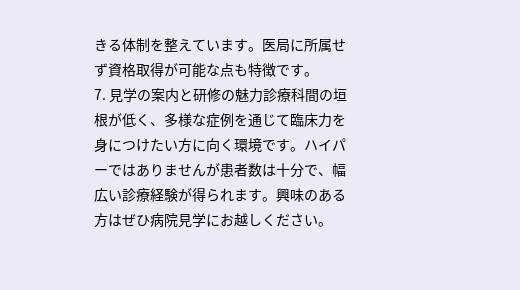きる体制を整えています。医局に所属せず資格取得が可能な点も特徴です。
7. 見学の案内と研修の魅力診療科間の垣根が低く、多様な症例を通じて臨床力を身につけたい方に向く環境です。ハイパーではありませんが患者数は十分で、幅広い診療経験が得られます。興味のある方はぜひ病院見学にお越しください。